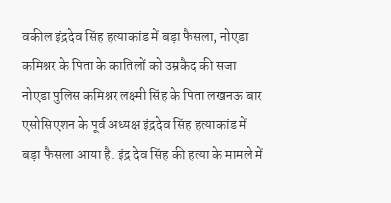वकील इंद्रदेव सिंह हत्याकांड में बड़ा फैसला, नोएडा कमिश्नर के पिता के कातिलों को उम्रकैद की सजा
नोएडा पुलिस कमिश्नर लक्ष्मी सिंह के पिता लखनऊ बार एसोसिएशन के पूर्व अध्यक्ष इंद्रदेव सिंह हत्याकांड में बड़ा फैसला आया है. इंद्र देव सिंह की हत्या के मामले में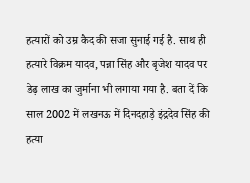हत्यारों को उम्र कैद की सजा सुनाई गई है. साथ ही हत्यारे विक्रम यादव, पन्ना सिंह और बृजेश यादव पर डेढ़ लाख का जुर्माना भी लगाया गया है. बता दें कि साल 2002 में लखनऊ में दिनदहाड़े इंद्रदेव सिंह की हत्या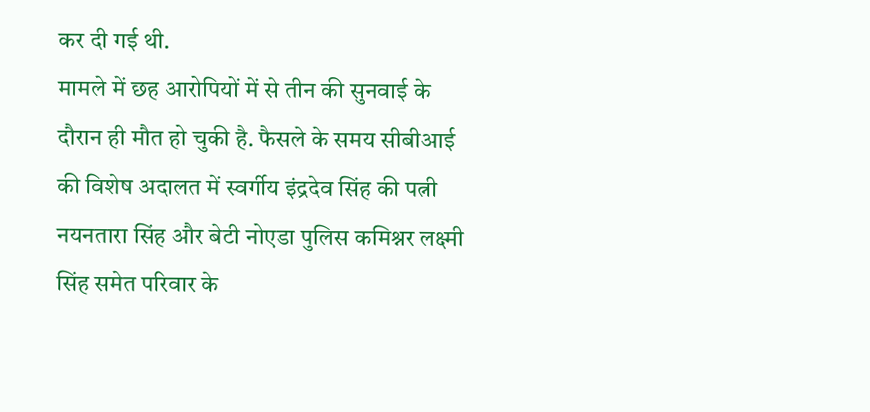कर दी गई थी.
मामले में छह आरोपियों में से तीन की सुनवाई के दौरान ही मौत हो चुकी है. फैसले के समय सीबीआई की विशेष अदालत में स्वर्गीय इंद्रदेव सिंह की पत्नी नयनतारा सिंह और बेटी नोएडा पुलिस कमिश्नर लक्ष्मी सिंह समेत परिवार के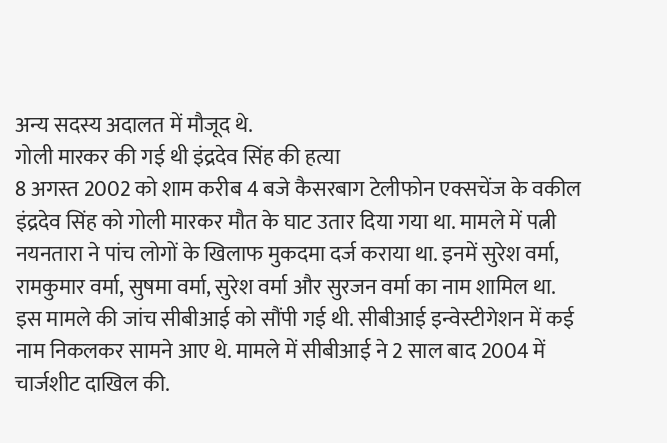अन्य सदस्य अदालत में मौजूद थे.
गोली मारकर की गई थी इंद्रदेव सिंह की हत्या
8 अगस्त 2002 को शाम करीब 4 बजे कैसरबाग टेलीफोन एक्सचेंज के वकील इंद्रदेव सिंह को गोली मारकर मौत के घाट उतार दिया गया था. मामले में पत्नी नयनतारा ने पांच लोगों के खिलाफ मुकदमा दर्ज कराया था. इनमें सुरेश वर्मा, रामकुमार वर्मा, सुषमा वर्मा, सुरेश वर्मा और सुरजन वर्मा का नाम शामिल था.
इस मामले की जांच सीबीआई को सौंपी गई थी. सीबीआई इन्वेस्टीगेशन में कई नाम निकलकर सामने आए थे. मामले में सीबीआई ने 2 साल बाद 2004 में चार्जशीट दाखिल की.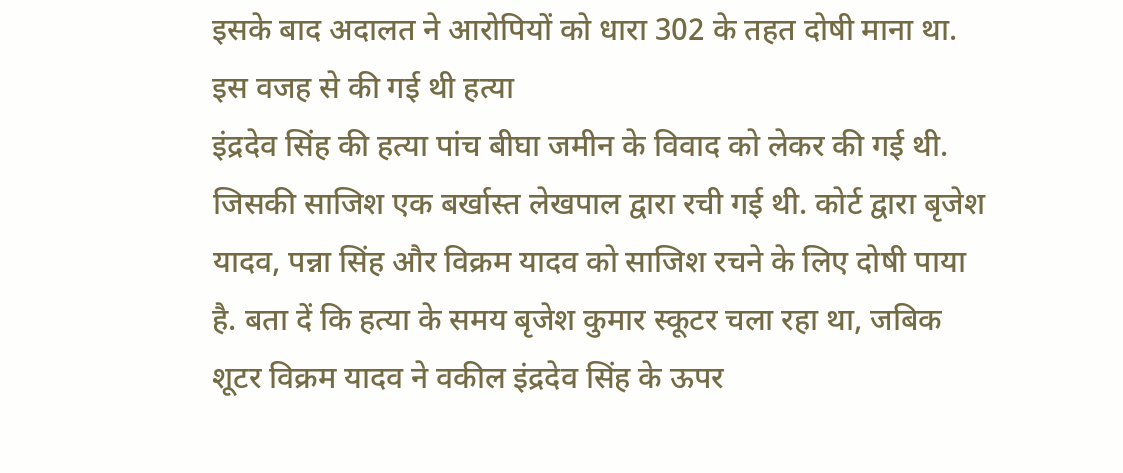इसके बाद अदालत ने आरोपियों को धारा 302 के तहत दोषी माना था.
इस वजह से की गई थी हत्या
इंद्रदेव सिंह की हत्या पांच बीघा जमीन के विवाद को लेकर की गई थी. जिसकी साजिश एक बर्खास्त लेखपाल द्वारा रची गई थी. कोर्ट द्वारा बृजेश यादव, पन्ना सिंह और विक्रम यादव को साजिश रचने के लिए दोषी पाया है. बता दें कि हत्या के समय बृजेश कुमार स्कूटर चला रहा था, जबिक शूटर विक्रम यादव ने वकील इंद्रदेव सिंह के ऊपर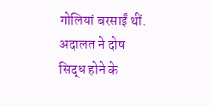गोलियां बरसाईं थीं. अदालत ने दोष सिद्ध होने के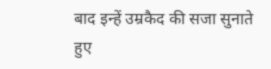बाद इन्हें उम्रकैद की सजा सुनाते हुए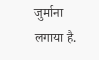जुर्माना लगाया है.